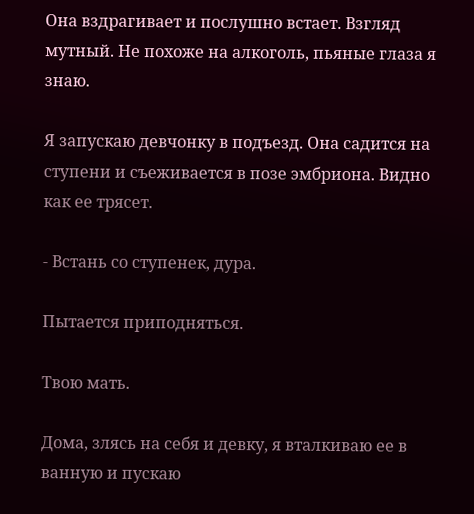Она вздрагивает и послушно встает. Взгляд мутный. Не похоже на алкоголь, пьяные глаза я знаю.

Я запускаю девчонку в подъезд. Она садится на ступени и съеживается в позе эмбриона. Видно как ее трясет.

- Встань со ступенек, дура.

Пытается приподняться.

Твою мать.

Дома, злясь на себя и девку, я вталкиваю ее в ванную и пускаю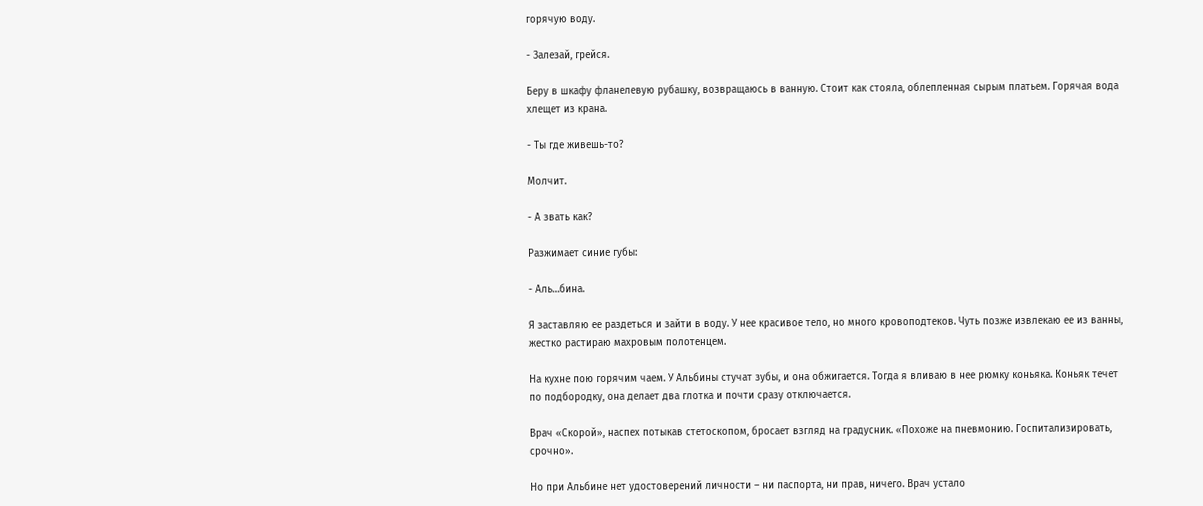горячую воду.

- Залезай, грейся.

Беру в шкафу фланелевую рубашку, возвращаюсь в ванную. Стоит как стояла, облепленная сырым платьем. Горячая вода хлещет из крана.

- Ты где живешь-то?

Молчит.

- А звать как?

Разжимает синие губы:

- Аль…бина.

Я заставляю ее раздеться и зайти в воду. У нее красивое тело, но много кровоподтеков. Чуть позже извлекаю ее из ванны, жестко растираю махровым полотенцем.

На кухне пою горячим чаем. У Альбины стучат зубы, и она обжигается. Тогда я вливаю в нее рюмку коньяка. Коньяк течет по подбородку, она делает два глотка и почти сразу отключается.

Врач «Скорой», наспех потыкав стетоскопом, бросает взгляд на градусник. «Похоже на пневмонию. Госпитализировать, срочно».

Но при Альбине нет удостоверений личности – ни паспорта, ни прав, ничего. Врач устало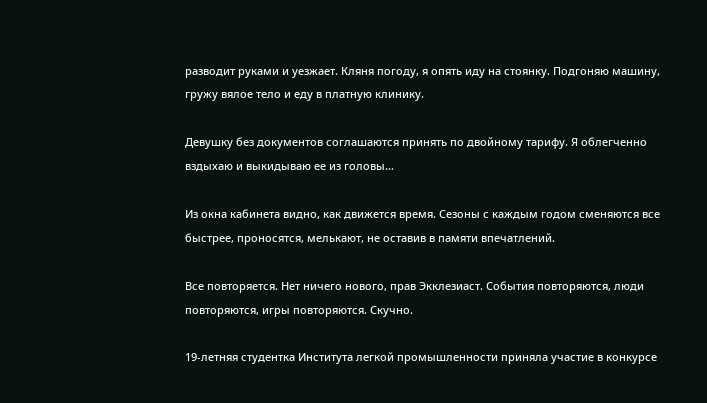разводит руками и уезжает. Кляня погоду, я опять иду на стоянку. Подгоняю машину, гружу вялое тело и еду в платную клинику.

Девушку без документов соглашаются принять по двойному тарифу. Я облегченно вздыхаю и выкидываю ее из головы…

Из окна кабинета видно, как движется время. Сезоны с каждым годом сменяются все быстрее, проносятся, мелькают, не оставив в памяти впечатлений.

Все повторяется. Нет ничего нового, прав Экклезиаст. События повторяются, люди повторяются, игры повторяются. Скучно.

19-летняя студентка Института легкой промышленности приняла участие в конкурсе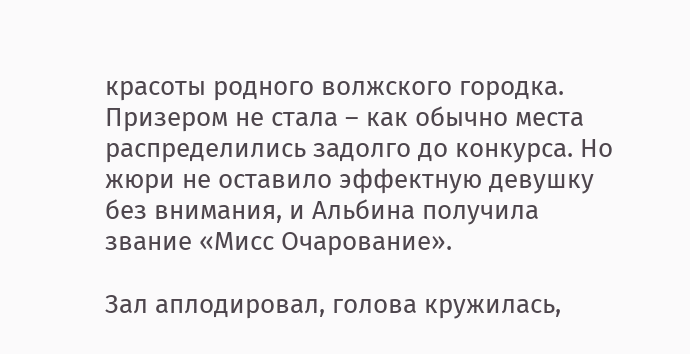красоты родного волжского городка. Призером не стала – как обычно места распределились задолго до конкурса. Но жюри не оставило эффектную девушку без внимания, и Альбина получила звание «Мисс Очарование».

Зал аплодировал, голова кружилась,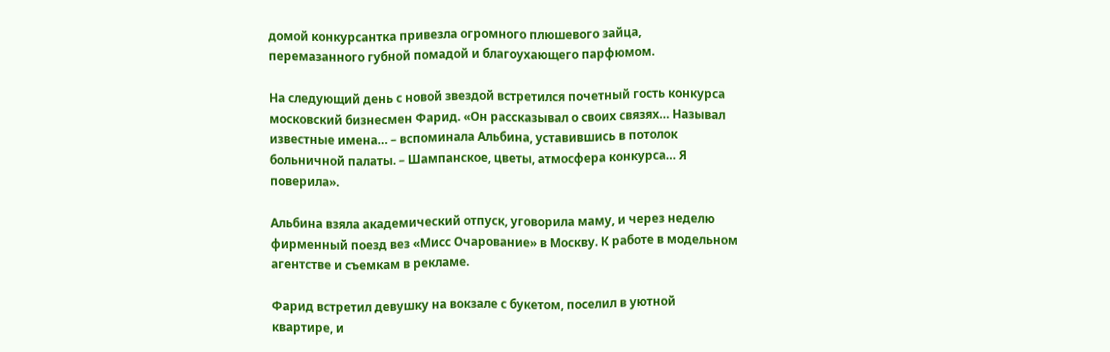домой конкурсантка привезла огромного плюшевого зайца, перемазанного губной помадой и благоухающего парфюмом.

На следующий день с новой звездой встретился почетный гость конкурса московский бизнесмен Фарид. «Он рассказывал о своих связях… Называл известные имена… – вспоминала Альбина, уставившись в потолок больничной палаты. – Шампанское, цветы, атмосфера конкурса… Я поверила».

Альбина взяла академический отпуск, уговорила маму, и через неделю фирменный поезд вез «Мисс Очарование» в Москву. К работе в модельном агентстве и съемкам в рекламе.

Фарид встретил девушку на вокзале с букетом, поселил в уютной квартире, и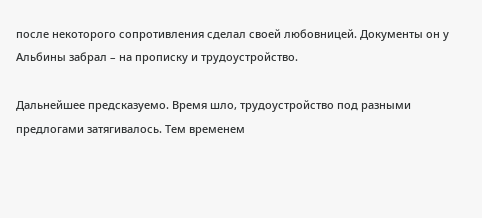после некоторого сопротивления сделал своей любовницей. Документы он у Альбины забрал – на прописку и трудоустройство.

Дальнейшее предсказуемо. Время шло, трудоустройство под разными предлогами затягивалось. Тем временем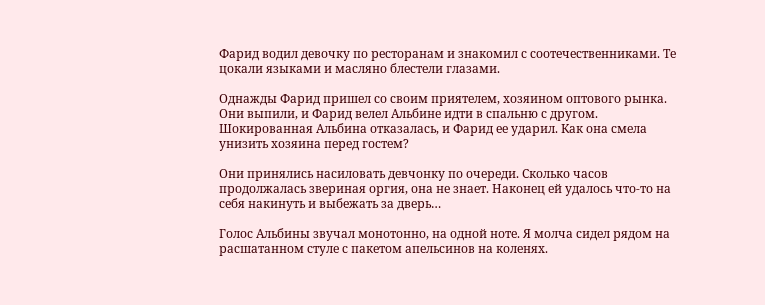Фарид водил девочку по ресторанам и знакомил с соотечественниками. Те цокали языками и масляно блестели глазами.

Однажды Фарид пришел со своим приятелем, хозяином оптового рынка. Они выпили, и Фарид велел Альбине идти в спальню с другом. Шокированная Альбина отказалась, и Фарид ее ударил. Как она смела унизить хозяина перед гостем?

Они принялись насиловать девчонку по очереди. Сколько часов продолжалась звериная оргия, она не знает. Наконец ей удалось что-то на себя накинуть и выбежать за дверь…

Голос Альбины звучал монотонно, на одной ноте. Я молча сидел рядом на расшатанном стуле с пакетом апельсинов на коленях.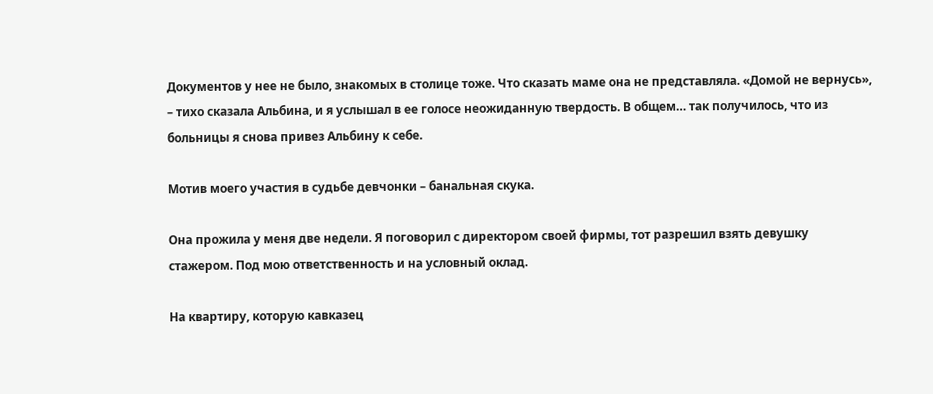Документов у нее не было, знакомых в столице тоже. Что сказать маме она не представляла. «Домой не вернусь», – тихо сказала Альбина, и я услышал в ее голосе неожиданную твердость. В общем… так получилось, что из больницы я снова привез Альбину к себе.

Мотив моего участия в судьбе девчонки – банальная скука.

Она прожила у меня две недели. Я поговорил с директором своей фирмы, тот разрешил взять девушку стажером. Под мою ответственность и на условный оклад.

На квартиру, которую кавказец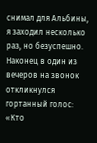снимал для Альбины, я заходил несколько раз, но безуспешно. Наконец в один из вечеров на звонок откликнулся гортанный голос: «Кто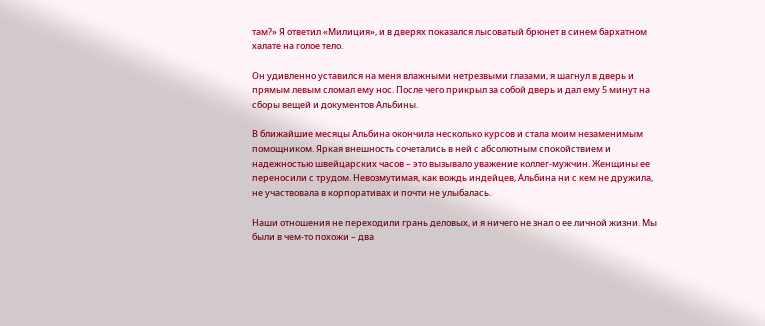там?» Я ответил «Милиция», и в дверях показался лысоватый брюнет в синем бархатном халате на голое тело.

Он удивленно уставился на меня влажными нетрезвыми глазами, я шагнул в дверь и прямым левым сломал ему нос. После чего прикрыл за собой дверь и дал ему 5 минут на сборы вещей и документов Альбины.

В ближайшие месяцы Альбина окончила несколько курсов и стала моим незаменимым помощником. Яркая внешность сочетались в ней с абсолютным спокойствием и надежностью швейцарских часов – это вызывало уважение коллег-мужчин. Женщины ее переносили с трудом. Невозмутимая, как вождь индейцев, Альбина ни с кем не дружила, не участвовала в корпоративах и почти не улыбалась.

Наши отношения не переходили грань деловых, и я ничего не знал о ее личной жизни. Мы были в чем-то похожи – два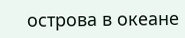острова в океане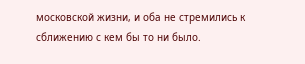московской жизни, и оба не стремились к сближению с кем бы то ни было.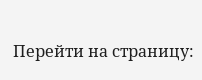Перейти на страницу: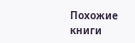Похожие книги